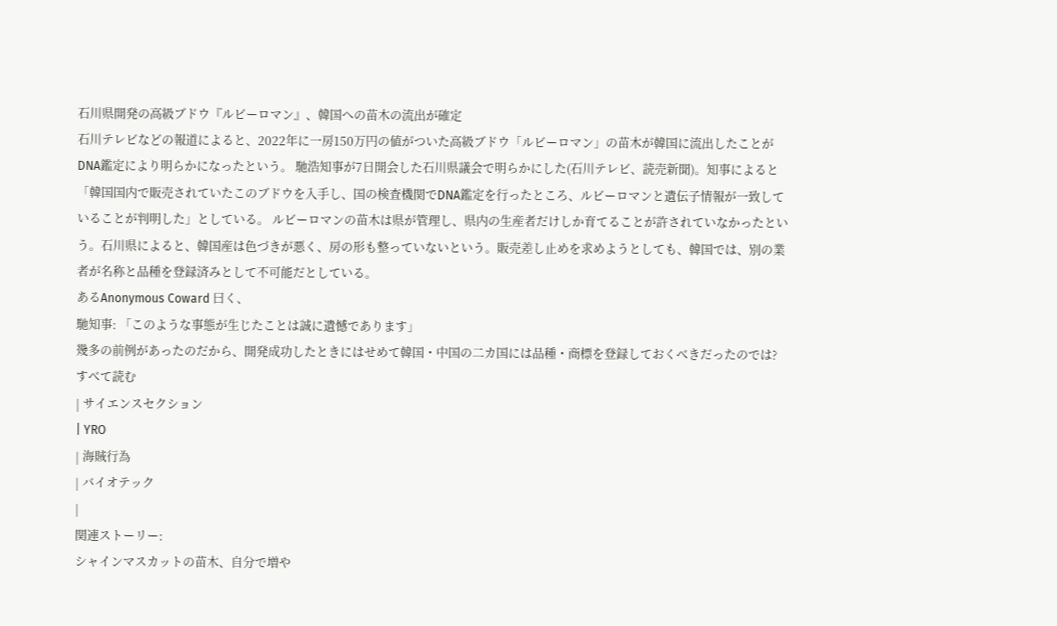石川県開発の高級ブドウ『ルビーロマン』、韓国への苗木の流出が確定
石川テレビなどの報道によると、2022年に一房150万円の値がついた高級ブドウ「ルビーロマン」の苗木が韓国に流出したことがDNA鑑定により明らかになったという。 馳浩知事が7日開会した石川県議会で明らかにした(石川テレビ、読売新聞)。知事によると「韓国国内で販売されていたこのブドウを入手し、国の検査機関でDNA鑑定を行ったところ、ルビーロマンと遺伝子情報が一致していることが判明した」としている。 ルビーロマンの苗木は県が管理し、県内の生産者だけしか育てることが許されていなかったという。石川県によると、韓国産は色づきが悪く、房の形も整っていないという。販売差し止めを求めようとしても、韓国では、別の業者が名称と品種を登録済みとして不可能だとしている。
あるAnonymous Coward 曰く、
馳知事: 「このような事態が生じたことは誠に遺憾であります」
幾多の前例があったのだから、開発成功したときにはせめて韓国・中国の二カ国には品種・商標を登録しておくべきだったのでは?
すべて読む
| サイエンスセクション
| YRO
| 海賊行為
| バイオテック
|
関連ストーリー:
シャインマスカットの苗木、自分で増や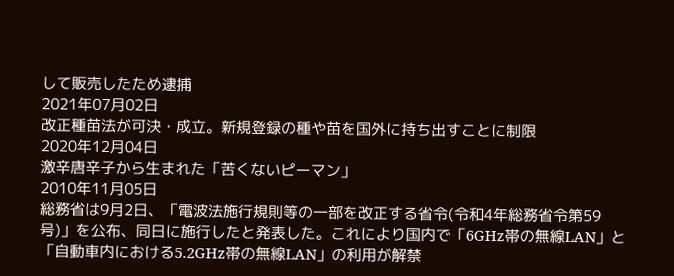して販売したため逮捕
2021年07月02日
改正種苗法が可決・成立。新規登録の種や苗を国外に持ち出すことに制限
2020年12月04日
激辛唐辛子から生まれた「苦くないピーマン」
2010年11月05日
総務省は9月2日、「電波法施行規則等の一部を改正する省令(令和4年総務省令第59号)」を公布、同日に施行したと発表した。これにより国内で「6GHz帯の無線LAN」と「自動車内における5.2GHz帯の無線LAN」の利用が解禁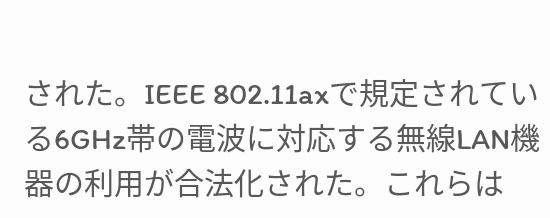された。IEEE 802.11axで規定されている6GHz帯の電波に対応する無線LAN機器の利用が合法化された。これらは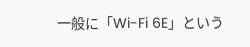一般に「Wi-Fi 6E」という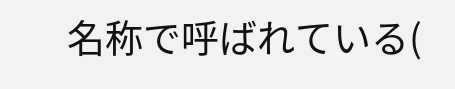名称で呼ばれている(